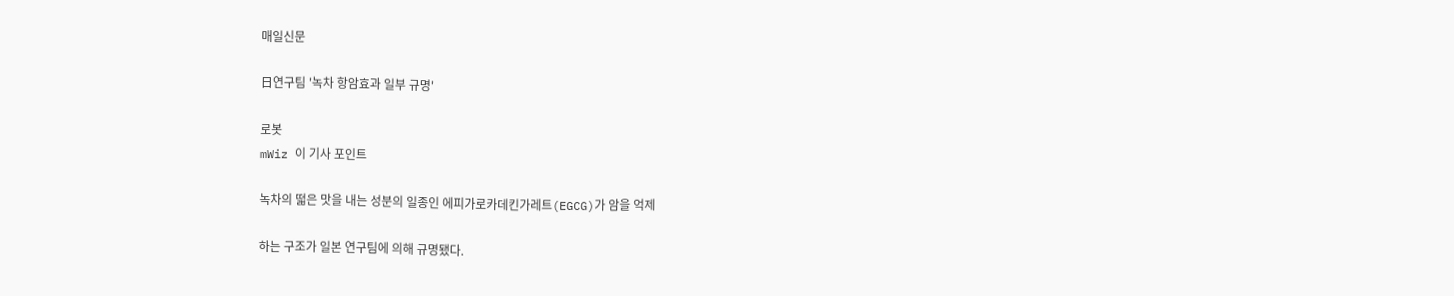매일신문

日연구팀 '녹차 항암효과 일부 규명'

로봇
mWiz 이 기사 포인트

녹차의 떫은 맛을 내는 성분의 일종인 에피가로카데킨가레트(EGCG)가 암을 억제

하는 구조가 일본 연구팀에 의해 규명됐다.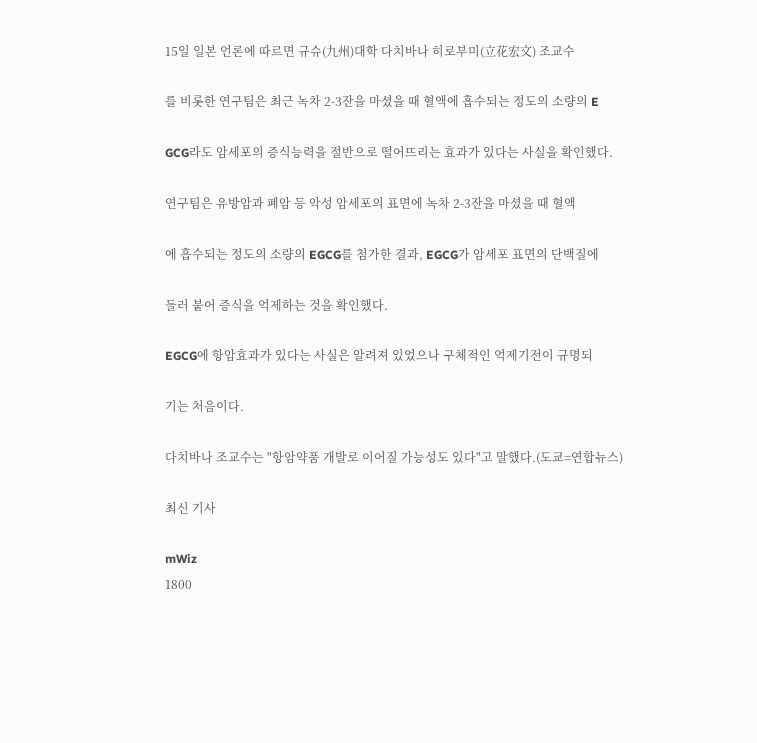15일 일본 언론에 따르면 규슈(九州)대학 다치바나 히로부미(立花宏文) 조교수

를 비롯한 연구팀은 최근 녹차 2-3잔을 마셨을 때 혈액에 흡수되는 정도의 소량의 E

GCG라도 암세포의 증식능력을 절반으로 떨어뜨리는 효과가 있다는 사실을 확인했다.

연구팀은 유방암과 폐암 등 악성 암세포의 표면에 녹차 2-3잔을 마셨을 때 혈액

에 흡수되는 정도의 소량의 EGCG를 첨가한 결과, EGCG가 암세포 표면의 단백질에

들러 붙어 증식을 억제하는 것을 확인했다.

EGCG에 항암효과가 있다는 사실은 알려져 있었으나 구체적인 억제기전이 규명되

기는 처음이다.

다치바나 조교수는 "항암약품 개발로 이어질 가능성도 있다"고 말했다.(도쿄=연합뉴스)

최신 기사

mWiz
1800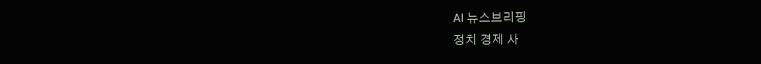AI 뉴스브리핑
정치 경제 사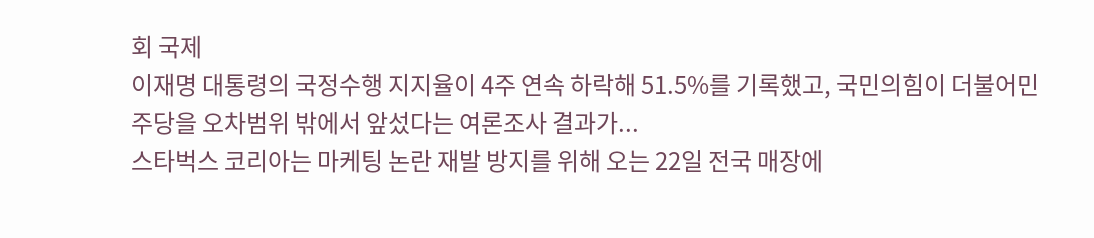회 국제
이재명 대통령의 국정수행 지지율이 4주 연속 하락해 51.5%를 기록했고, 국민의힘이 더불어민주당을 오차범위 밖에서 앞섰다는 여론조사 결과가...
스타벅스 코리아는 마케팅 논란 재발 방지를 위해 오는 22일 전국 매장에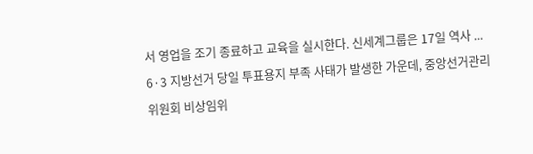서 영업을 조기 종료하고 교육을 실시한다. 신세계그룹은 17일 역사 ...
6·3 지방선거 당일 투표용지 부족 사태가 발생한 가운데, 중앙선거관리위원회 비상임위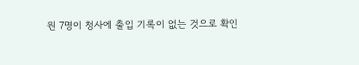원 7명이 청사에 출입 기록이 없는 것으로 확인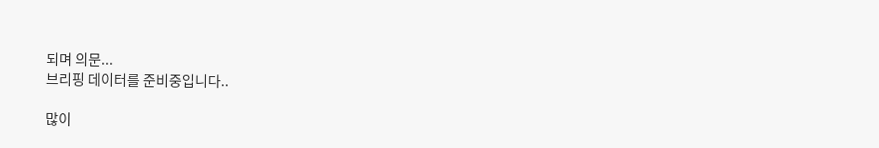되며 의문...
브리핑 데이터를 준비중입니다..

많이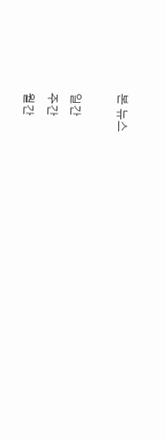본 뉴스

일간
주간
월간